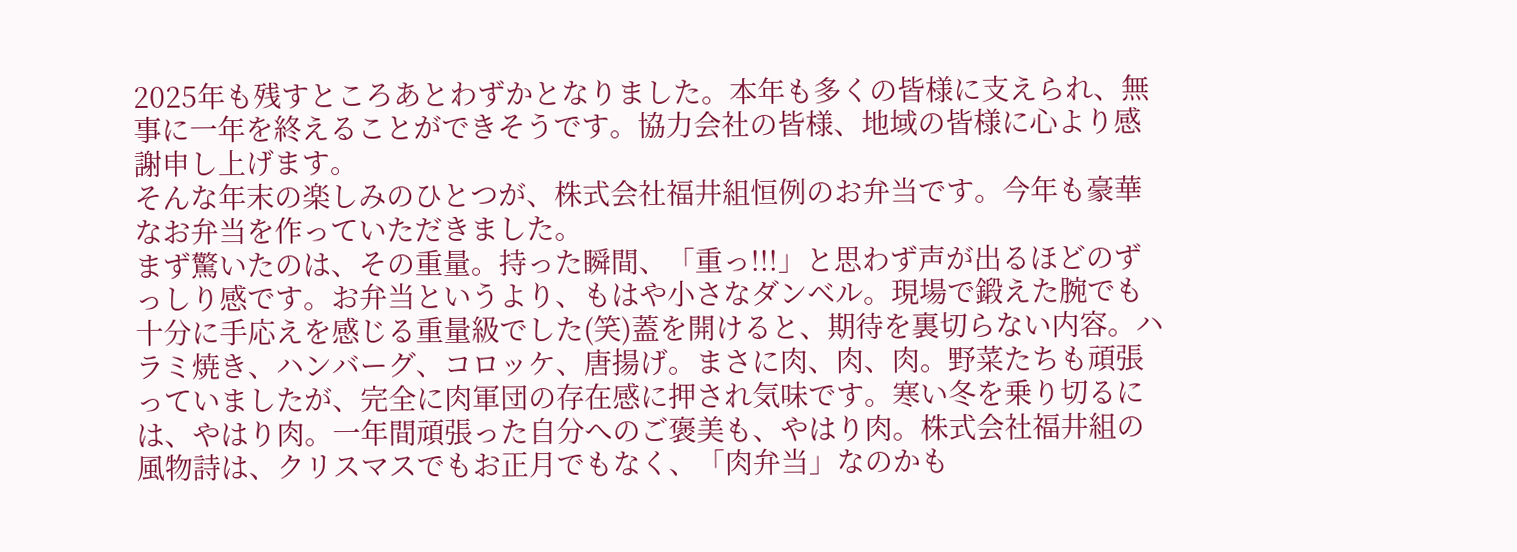2025年も残すところあとわずかとなりました。本年も多くの皆様に支えられ、無事に一年を終えることができそうです。協力会社の皆様、地域の皆様に心より感謝申し上げます。
そんな年末の楽しみのひとつが、株式会社福井組恒例のお弁当です。今年も豪華なお弁当を作っていただきました。
まず驚いたのは、その重量。持った瞬間、「重っ!!!」と思わず声が出るほどのずっしり感です。お弁当というより、もはや小さなダンベル。現場で鍛えた腕でも十分に手応えを感じる重量級でした(笑)蓋を開けると、期待を裏切らない内容。ハラミ焼き、ハンバーグ、コロッケ、唐揚げ。まさに肉、肉、肉。野菜たちも頑張っていましたが、完全に肉軍団の存在感に押され気味です。寒い冬を乗り切るには、やはり肉。一年間頑張った自分へのご褒美も、やはり肉。株式会社福井組の風物詩は、クリスマスでもお正月でもなく、「肉弁当」なのかも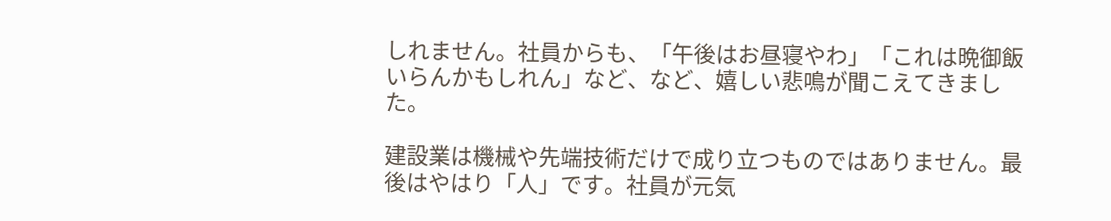しれません。社員からも、「午後はお昼寝やわ」「これは晩御飯いらんかもしれん」など、など、嬉しい悲鳴が聞こえてきました。

建設業は機械や先端技術だけで成り立つものではありません。最後はやはり「人」です。社員が元気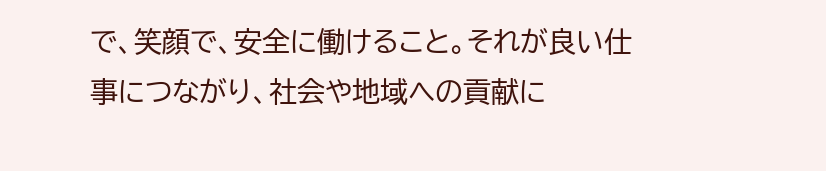で、笑顔で、安全に働けること。それが良い仕事につながり、社会や地域への貢献に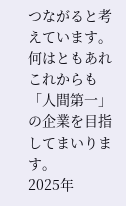つながると考えています。何はともあれこれからも「人間第一」の企業を目指してまいります。
2025年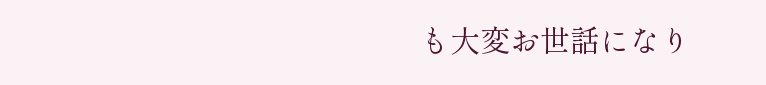も大変お世話になり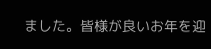ました。皆様が良いお年を迎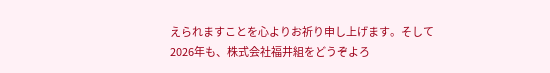えられますことを心よりお祈り申し上げます。そして2026年も、株式会社福井組をどうぞよろ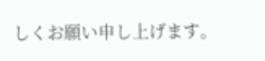しくお願い申し上げます。